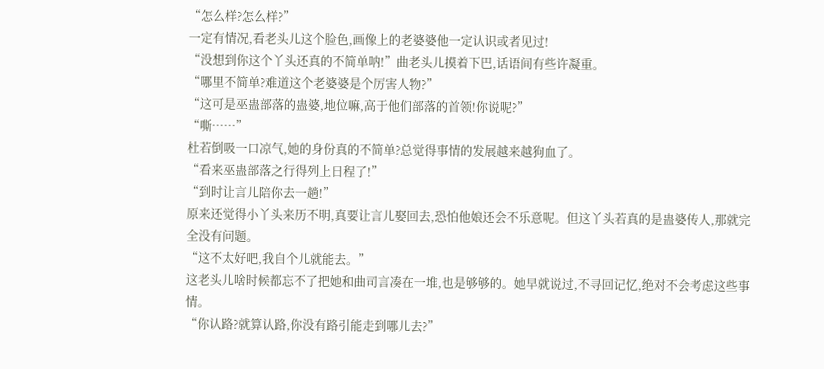“怎么样?怎么样?”
一定有情况,看老头儿这个脸色,画像上的老婆婆他一定认识或者见过!
“没想到你这个丫头还真的不简单呐!”曲老头儿摸着下巴,话语间有些许凝重。
“哪里不简单?难道这个老婆婆是个厉害人物?”
“这可是巫蛊部落的蛊婆,地位嘛,高于他们部落的首领!你说呢?”
“嘶……”
杜若倒吸一口凉气,她的身份真的不简单?总觉得事情的发展越来越狗血了。
“看来巫蛊部落之行得列上日程了!”
“到时让言儿陪你去一趟!”
原来还觉得小丫头来历不明,真要让言儿娶回去,恐怕他娘还会不乐意呢。但这丫头若真的是蛊婆传人,那就完全没有问题。
“这不太好吧,我自个儿就能去。”
这老头儿啥时候都忘不了把她和曲司言凑在一堆,也是够够的。她早就说过,不寻回记忆,绝对不会考虑这些事情。
“你认路?就算认路,你没有路引能走到哪儿去?”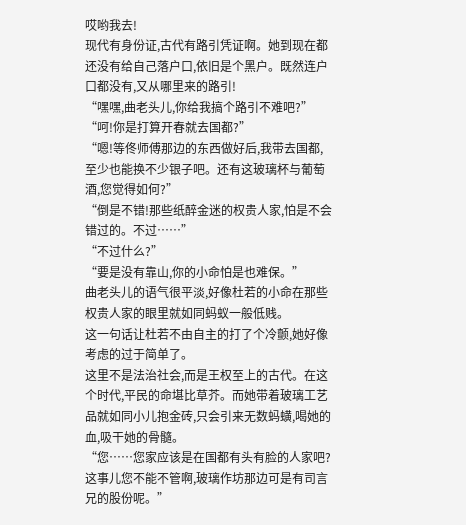哎哟我去!
现代有身份证,古代有路引凭证啊。她到现在都还没有给自己落户口,依旧是个黑户。既然连户口都没有,又从哪里来的路引!
“嘿嘿,曲老头儿,你给我搞个路引不难吧?”
“呵!你是打算开春就去国都?”
“嗯!等佟师傅那边的东西做好后,我带去国都,至少也能换不少银子吧。还有这玻璃杯与葡萄酒,您觉得如何?”
“倒是不错!那些纸醉金迷的权贵人家,怕是不会错过的。不过……”
“不过什么?”
“要是没有靠山,你的小命怕是也难保。”
曲老头儿的语气很平淡,好像杜若的小命在那些权贵人家的眼里就如同蚂蚁一般低贱。
这一句话让杜若不由自主的打了个冷颤,她好像考虑的过于简单了。
这里不是法治社会,而是王权至上的古代。在这个时代,平民的命堪比草芥。而她带着玻璃工艺品就如同小儿抱金砖,只会引来无数蚂蟥,喝她的血,吸干她的骨髓。
“您……您家应该是在国都有头有脸的人家吧?这事儿您不能不管啊,玻璃作坊那边可是有司言兄的股份呢。”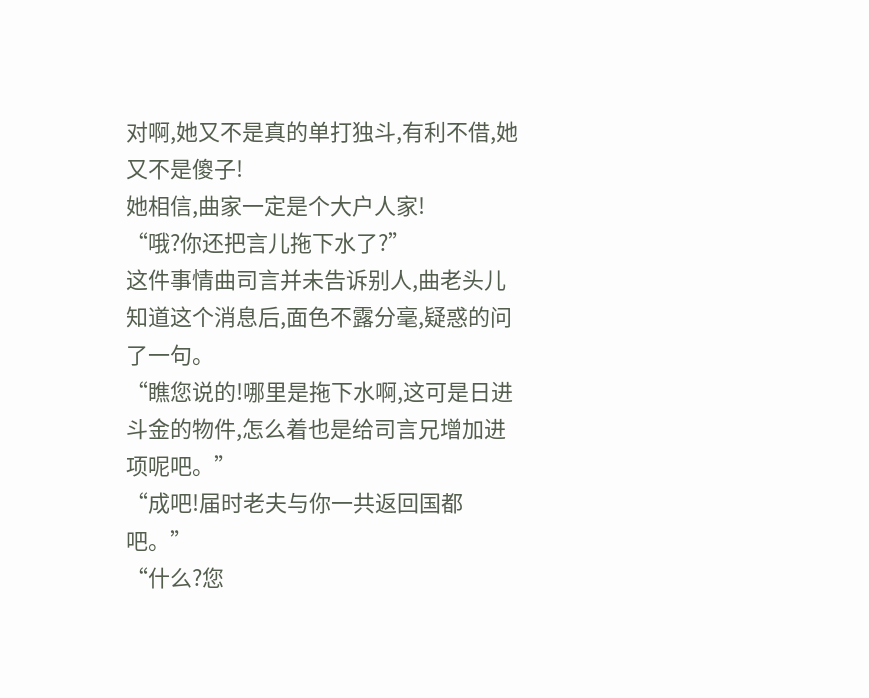对啊,她又不是真的单打独斗,有利不借,她又不是傻子!
她相信,曲家一定是个大户人家!
“哦?你还把言儿拖下水了?”
这件事情曲司言并未告诉别人,曲老头儿知道这个消息后,面色不露分毫,疑惑的问了一句。
“瞧您说的!哪里是拖下水啊,这可是日进斗金的物件,怎么着也是给司言兄增加进项呢吧。”
“成吧!届时老夫与你一共返回国都吧。”
“什么?您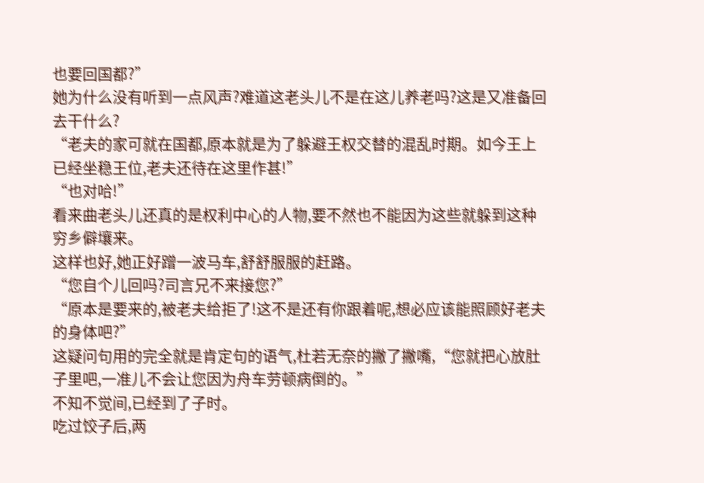也要回国都?”
她为什么没有听到一点风声?难道这老头儿不是在这儿养老吗?这是又准备回去干什么?
“老夫的家可就在国都,原本就是为了躲避王权交替的混乱时期。如今王上已经坐稳王位,老夫还待在这里作甚!”
“也对哈!”
看来曲老头儿还真的是权利中心的人物,要不然也不能因为这些就躲到这种穷乡僻壤来。
这样也好,她正好蹭一波马车,舒舒服服的赶路。
“您自个儿回吗?司言兄不来接您?”
“原本是要来的,被老夫给拒了!这不是还有你跟着呢,想必应该能照顾好老夫的身体吧?”
这疑问句用的完全就是肯定句的语气,杜若无奈的撇了撇嘴,“您就把心放肚子里吧,一准儿不会让您因为舟车劳顿病倒的。”
不知不觉间,已经到了子时。
吃过饺子后,两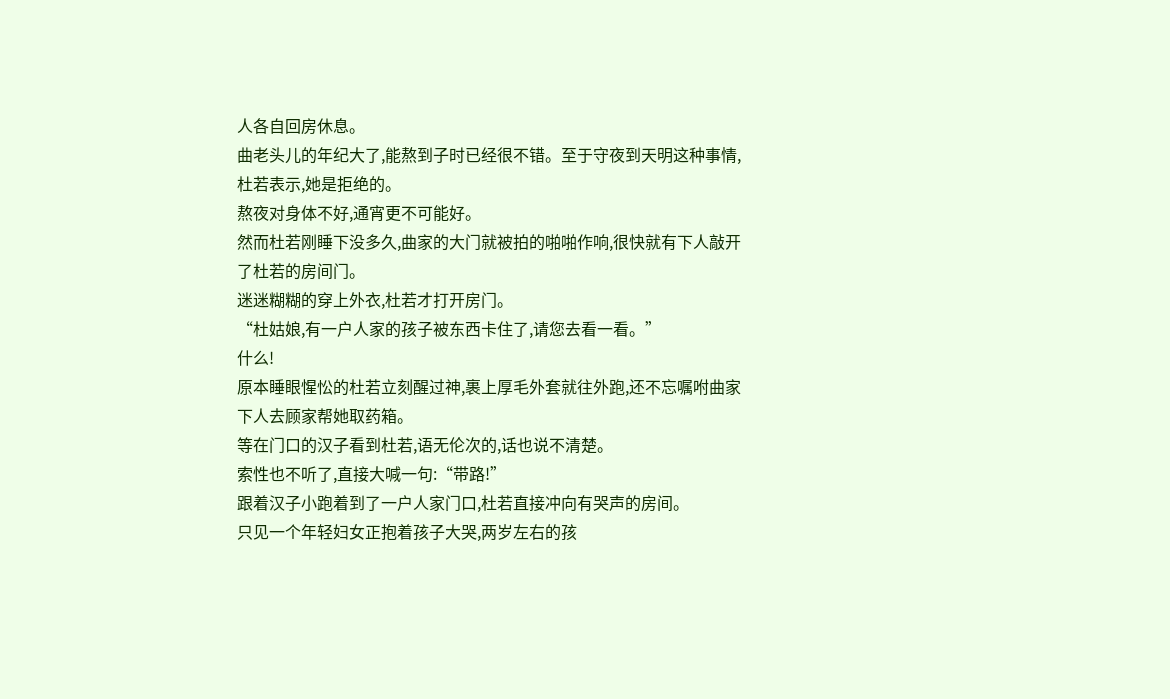人各自回房休息。
曲老头儿的年纪大了,能熬到子时已经很不错。至于守夜到天明这种事情,杜若表示,她是拒绝的。
熬夜对身体不好,通宵更不可能好。
然而杜若刚睡下没多久,曲家的大门就被拍的啪啪作响,很快就有下人敲开了杜若的房间门。
迷迷糊糊的穿上外衣,杜若才打开房门。
“杜姑娘,有一户人家的孩子被东西卡住了,请您去看一看。”
什么!
原本睡眼惺忪的杜若立刻醒过神,裹上厚毛外套就往外跑,还不忘嘱咐曲家下人去顾家帮她取药箱。
等在门口的汉子看到杜若,语无伦次的,话也说不清楚。
索性也不听了,直接大喊一句:“带路!”
跟着汉子小跑着到了一户人家门口,杜若直接冲向有哭声的房间。
只见一个年轻妇女正抱着孩子大哭,两岁左右的孩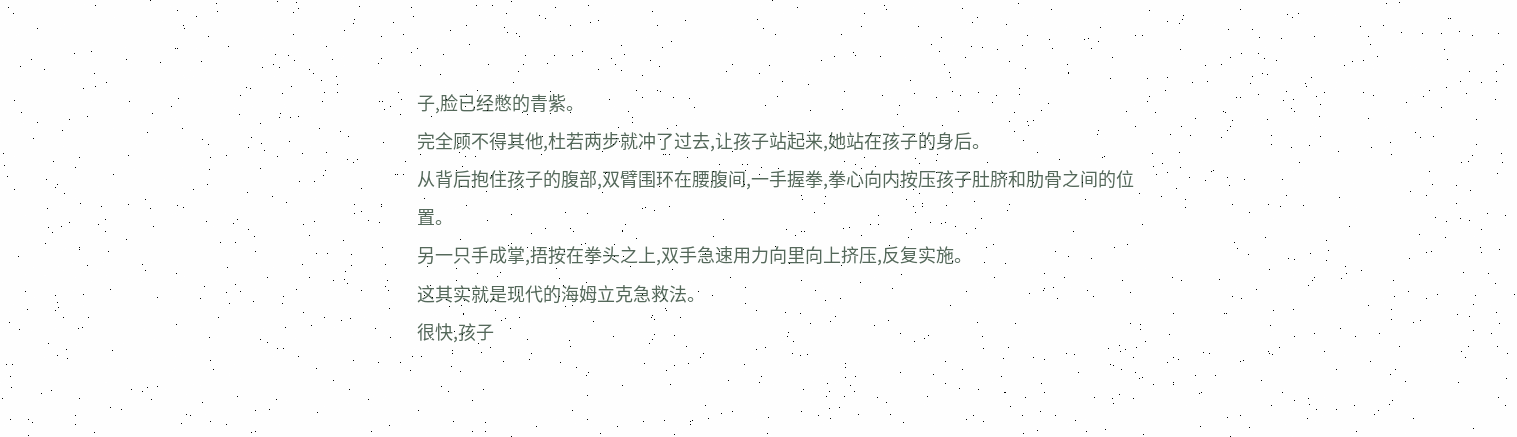子,脸已经憋的青紫。
完全顾不得其他,杜若两步就冲了过去,让孩子站起来,她站在孩子的身后。
从背后抱住孩子的腹部,双臂围环在腰腹间,一手握拳,拳心向内按压孩子肚脐和肋骨之间的位置。
另一只手成掌,捂按在拳头之上,双手急速用力向里向上挤压,反复实施。
这其实就是现代的海姆立克急救法。
很快,孩子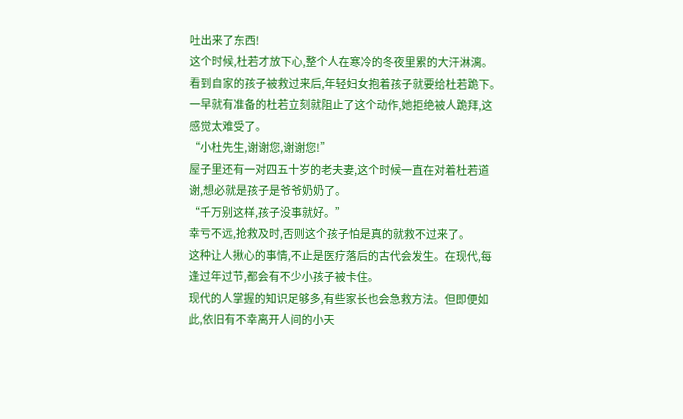吐出来了东西!
这个时候,杜若才放下心,整个人在寒冷的冬夜里累的大汗淋漓。
看到自家的孩子被救过来后,年轻妇女抱着孩子就要给杜若跪下。
一早就有准备的杜若立刻就阻止了这个动作,她拒绝被人跪拜,这感觉太难受了。
“小杜先生,谢谢您,谢谢您!”
屋子里还有一对四五十岁的老夫妻,这个时候一直在对着杜若道谢,想必就是孩子是爷爷奶奶了。
“千万别这样,孩子没事就好。”
幸亏不远,抢救及时,否则这个孩子怕是真的就救不过来了。
这种让人揪心的事情,不止是医疗落后的古代会发生。在现代,每逢过年过节,都会有不少小孩子被卡住。
现代的人掌握的知识足够多,有些家长也会急救方法。但即便如此,依旧有不幸离开人间的小天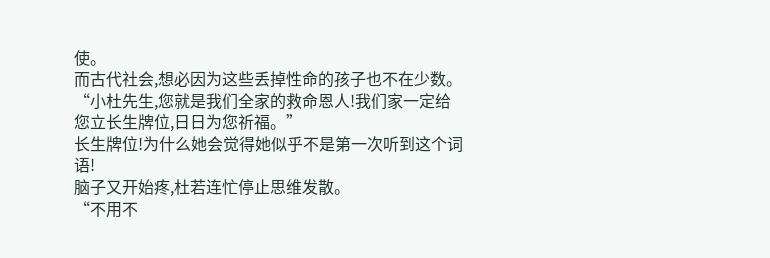使。
而古代社会,想必因为这些丢掉性命的孩子也不在少数。
“小杜先生,您就是我们全家的救命恩人!我们家一定给您立长生牌位,日日为您祈福。”
长生牌位!为什么她会觉得她似乎不是第一次听到这个词语!
脑子又开始疼,杜若连忙停止思维发散。
“不用不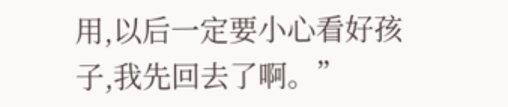用,以后一定要小心看好孩子,我先回去了啊。”